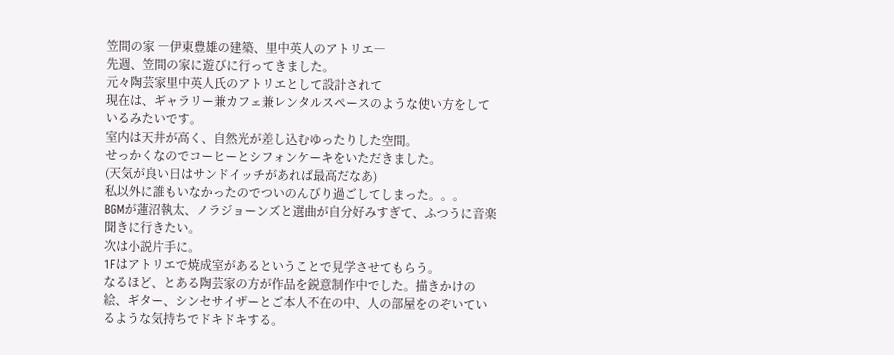笠間の家 ―伊東豊雄の建築、里中英人のアトリエ―
先週、笠間の家に遊びに行ってきました。
元々陶芸家里中英人氏のアトリエとして設計されて
現在は、ギャラリー兼カフェ兼レンタルスペースのような使い方をしているみたいです。
室内は天井が高く、自然光が差し込むゆったりした空間。
せっかくなのでコーヒーとシフォンケーキをいただきました。
(天気が良い日はサンドイッチがあれば最高だなあ)
私以外に誰もいなかったのでついのんびり過ごしてしまった。。。
BGMが蓮沼執太、ノラジョーンズと選曲が自分好みすぎて、ふつうに音楽聞きに行きたい。
次は小説片手に。
1Fはアトリエで焼成室があるということで見学させてもらう。
なるほど、とある陶芸家の方が作品を鋭意制作中でした。描きかけの絵、ギター、シンセサイザーとご本人不在の中、人の部屋をのぞいているような気持ちでドキドキする。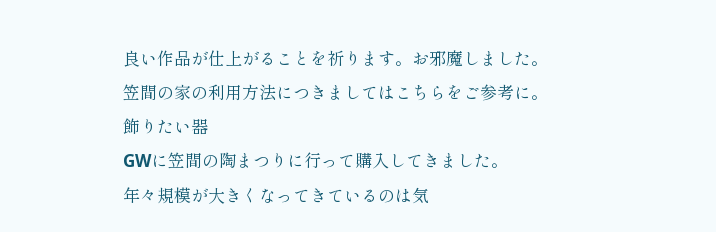良い作品が仕上がることを祈ります。お邪魔しました。
笠間の家の利用方法につきましてはこちらをご参考に。
飾りたい器
GWに笠間の陶まつりに行って購入してきました。
年々規模が大きくなってきているのは気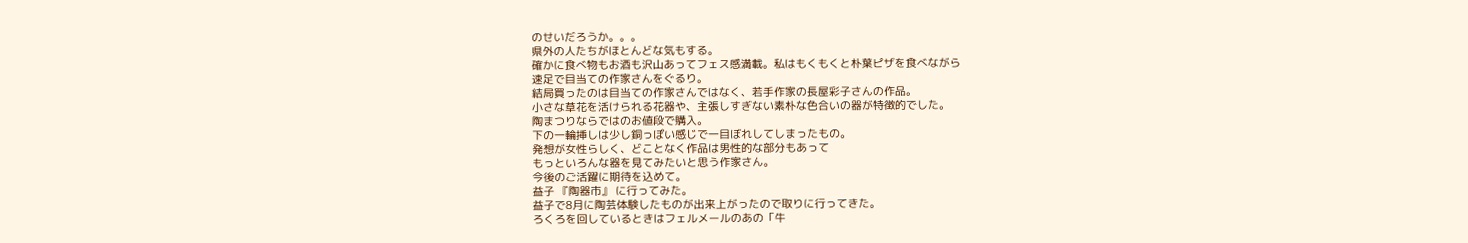のせいだろうか。。。
県外の人たちがほとんどな気もする。
確かに食べ物もお酒も沢山あってフェス感満載。私はもくもくと朴葉ピザを食べながら
速足で目当ての作家さんをぐるり。
結局買ったのは目当ての作家さんではなく、若手作家の長屋彩子さんの作品。
小さな草花を活けられる花器や、主張しすぎない素朴な色合いの器が特徴的でした。
陶まつりならではのお値段で購入。
下の一輪挿しは少し銅っぽい感じで一目ぼれしてしまったもの。
発想が女性らしく、どことなく作品は男性的な部分もあって
もっといろんな器を見てみたいと思う作家さん。
今後のご活躍に期待を込めて。
益子 『陶器市』 に行ってみた。
益子で8月に陶芸体験したものが出来上がったので取りに行ってきた。
ろくろを回しているときはフェルメールのあの「牛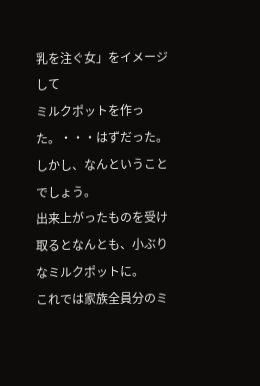乳を注ぐ女」をイメージして
ミルクポットを作った。・・・はずだった。
しかし、なんということでしょう。
出来上がったものを受け取るとなんとも、小ぶりなミルクポットに。
これでは家族全員分のミ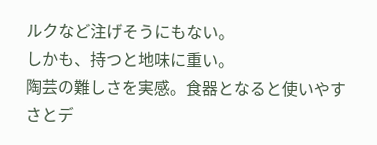ルクなど注げそうにもない。
しかも、持つと地味に重い。
陶芸の難しさを実感。食器となると使いやすさとデ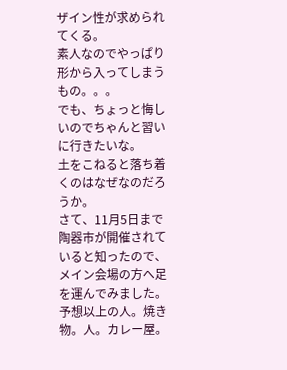ザイン性が求められてくる。
素人なのでやっぱり形から入ってしまうもの。。。
でも、ちょっと悔しいのでちゃんと習いに行きたいな。
土をこねると落ち着くのはなぜなのだろうか。
さて、11月5日まで陶器市が開催されていると知ったので、
メイン会場の方へ足を運んでみました。
予想以上の人。焼き物。人。カレー屋。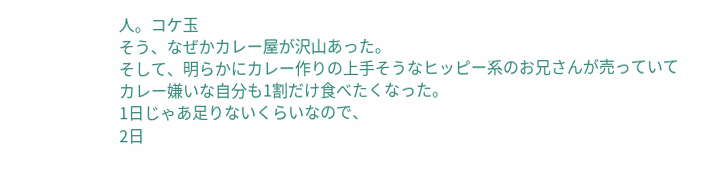人。コケ玉
そう、なぜかカレー屋が沢山あった。
そして、明らかにカレー作りの上手そうなヒッピー系のお兄さんが売っていて
カレー嫌いな自分も1割だけ食べたくなった。
1日じゃあ足りないくらいなので、
2日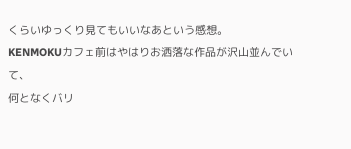くらいゆっくり見てもいいなあという感想。
KENMOKUカフェ前はやはりお洒落な作品が沢山並んでいて、
何となくバリ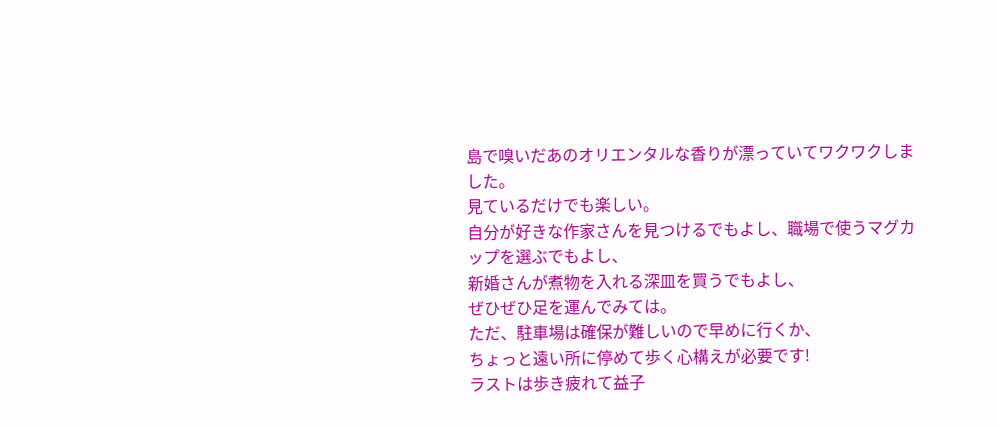島で嗅いだあのオリエンタルな香りが漂っていてワクワクしました。
見ているだけでも楽しい。
自分が好きな作家さんを見つけるでもよし、職場で使うマグカップを選ぶでもよし、
新婚さんが煮物を入れる深皿を買うでもよし、
ぜひぜひ足を運んでみては。
ただ、駐車場は確保が難しいので早めに行くか、
ちょっと遠い所に停めて歩く心構えが必要です!
ラストは歩き疲れて益子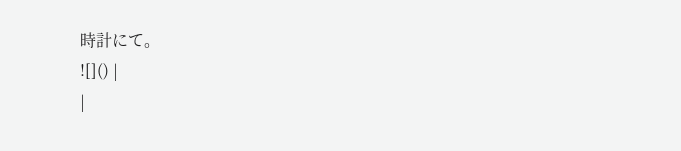時計にて。
![]() |
|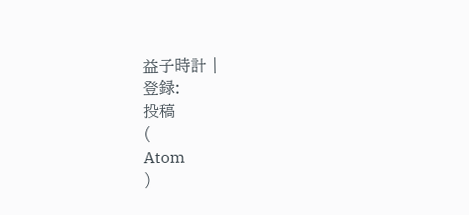益子時計 |
登録:
投稿
(
Atom
)